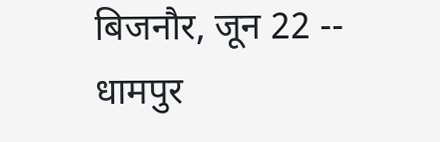बिजनौर, जून 22 -- धामपुर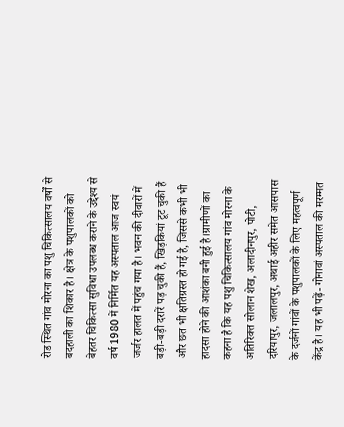रोड स्थित गांव मोरना का पशु चिकित्सालय वर्षों से बदहाली का शिकार है। क्षेत्र के पशुपालकों को बेहतर चिकित्सा सुविधा उपलब्ध कराने के उद्देश्य से वर्ष 1980 में निर्मित यह अस्पताल आज स्वयं जर्जर हालत में पहुंच गया है। भवन की दीवारों में बड़ी-बड़ी दरारें पड़ चुकी हैं, खिड़कियां टूट चुकी हैं और छत भी क्षतिग्रस्त हो गई है, जिससे कभी भी हादसा होने की आशंका बनी हुई है।ग्रामीणों का कहना है कि यह पशु चिकित्सालय गांव मोरना के अतिरिक्त सोलान शेख, अलादीनपुर, पोटी, दरियापुर, जलालपुर, अथाई अहीर समेत आसपास के दर्जनों गांवों के पशुपालकों के लिए महत्वपूर्ण केंद्र है। यह भी पढ़ें- गोनावां अस्पताल की मरम्मत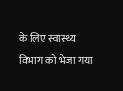के लिए स्वास्थ्य विभाग को भेजा गया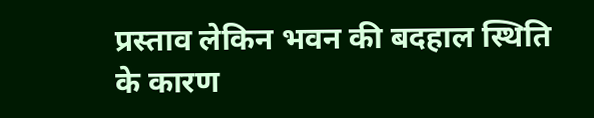प्रस्ताव लेकिन भवन की बदहाल स्थिति के कारण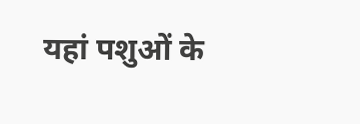यहां पशुओं के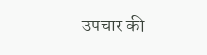उपचार की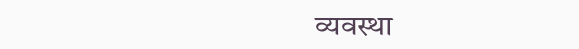व्यवस्था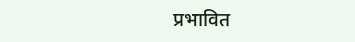प्रभावित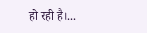हो रही है।...